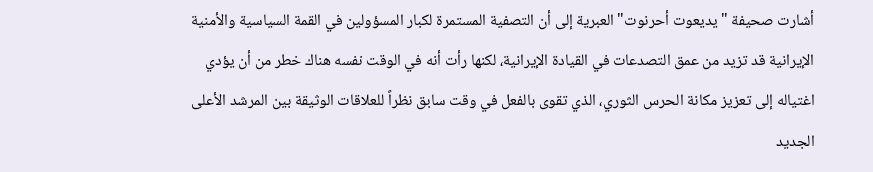أشارت صحيفة "يديعوت أحرنوت" العبرية إلى أن التصفية المستمرة لكبار المسؤولين في القمة السياسية والأمنية الإيرانية قد تزيد من عمق التصدعات في القيادة الإيرانية، لكنها رأت أنه في الوقت نفسه هناك خطر من أن يؤدي اغتياله إلى تعزيز مكانة الحرس الثوري، الذي تقوى بالفعل في وقت سابق نظراً للعلاقات الوثيقة بين المرشد الأعلى الجديد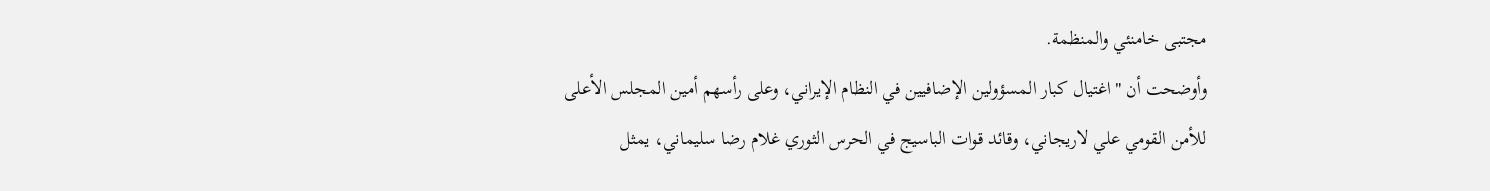مجتبى خامنئي والمنظمة.
وأوضحت أن "اغتيال كبار المسؤولين الإضافيين في النظام الإيراني، وعلى رأسهم أمين المجلس الأعلى للأمن القومي علي لاريجاني، وقائد قوات الباسيج في الحرس الثوري غلام رضا سليماني، يمثل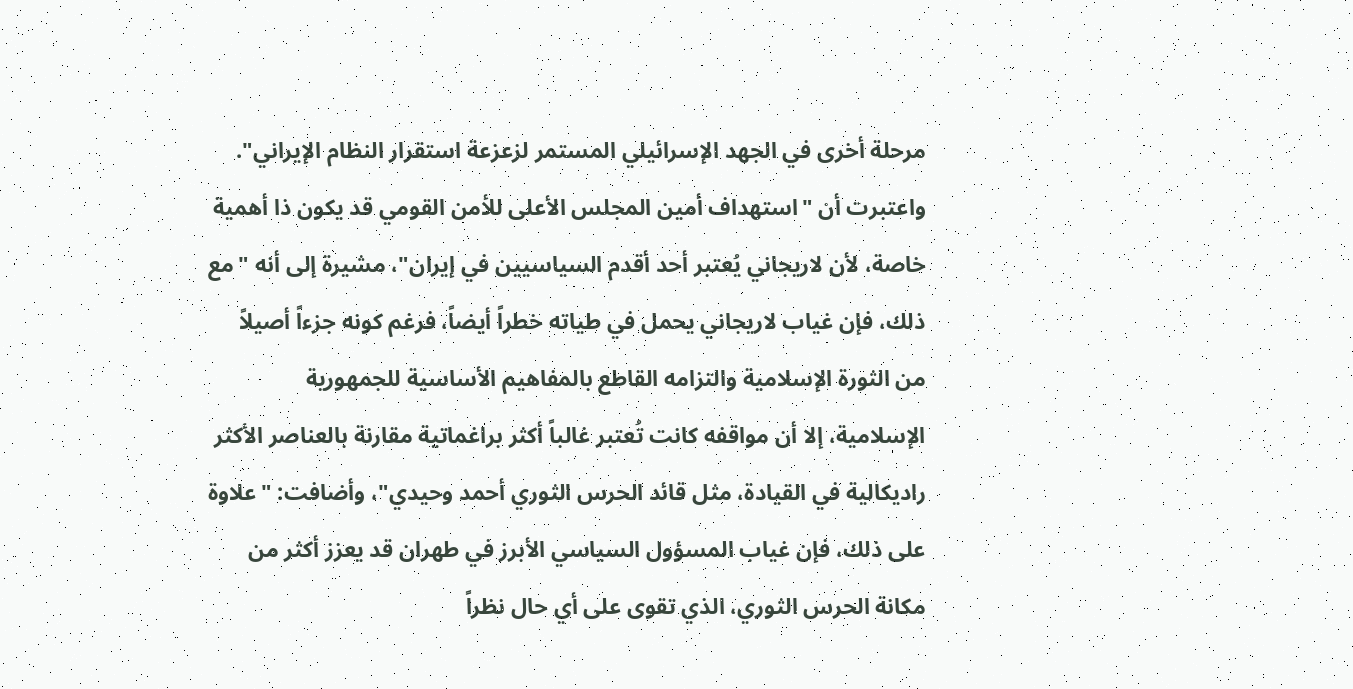مرحلة أخرى في الجهد الإسرائيلي المستمر لزعزعة استقرار النظام الإيراني".
واعتبرت أن "استهداف أمين المجلس الأعلى للأمن القومي قد يكون ذا أهمية خاصة، لأن لاريجاني يُعتبر أحد أقدم السياسيين في إيران"، مشيرة إلى أنه "مع ذلك، فإن غياب لاريجاني يحمل في طياته خطراً أيضاً، فرغم كونه جزءاً أصيلاً من الثورة الإسلامية والتزامه القاطع بالمفاهيم الأساسية للجمهورية الإسلامية، إلا أن مواقفه كانت تُعتبر غالباً أكثر براغماتية مقارنة بالعناصر الأكثر راديكالية في القيادة، مثل قائد الحرس الثوري أحمد وحيدي"، وأضافت: "علاوة على ذلك، فإن غياب المسؤول السياسي الأبرز في طهران قد يعزز أكثر من مكانة الحرس الثوري، الذي تقوى على أي حال نظراً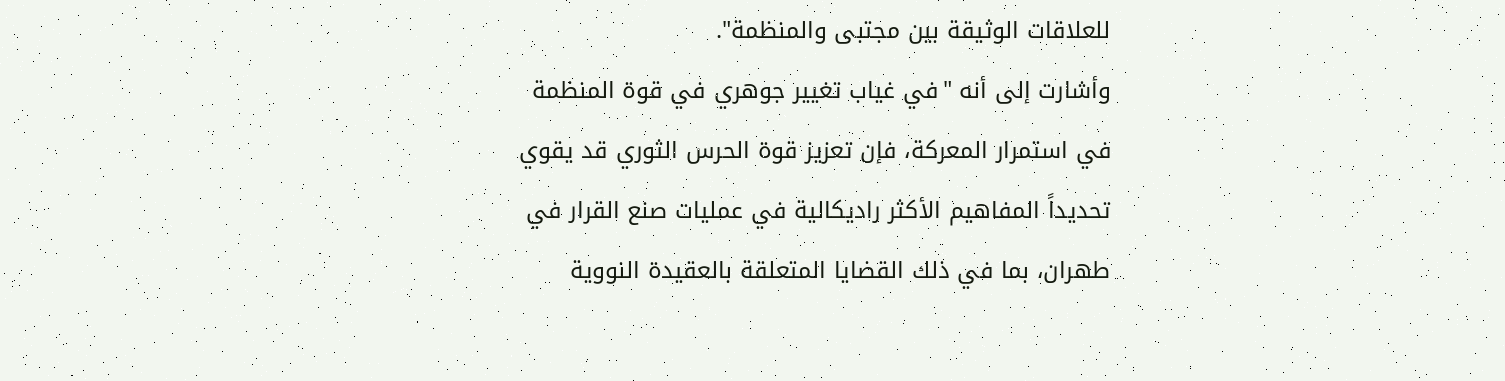للعلاقات الوثيقة بين مجتبى والمنظمة".
وأشارت إلى أنه "في غياب تغيير جوهري في قوة المنظمة في استمرار المعركة، فإن تعزيز قوة الحرس الثوري قد يقوي تحديداً المفاهيم الأكثر راديكالية في عمليات صنع القرار في طهران، بما في ذلك القضايا المتعلقة بالعقيدة النووية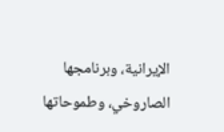الإيرانية، وبرنامجها الصاروخي، وطموحاتها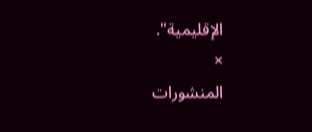الإقليمية".
×
المنشورات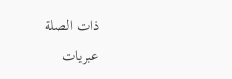ذات الصلة
عبريات